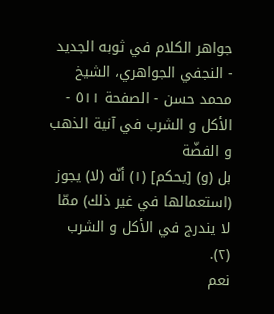جواهر الكلام في ثوبه الجديد - النجفي الجواهري، الشيخ محمد حسن - الصفحة ٥١١ - الأكل و الشرب في آنية الذهب و الفضّة
بل (و) [يحكم] (١) أنّه (لا) يجوز (استعمالها في غير ذلك) ممّا لا يندرج في الأكل و الشرب (٢).
نعم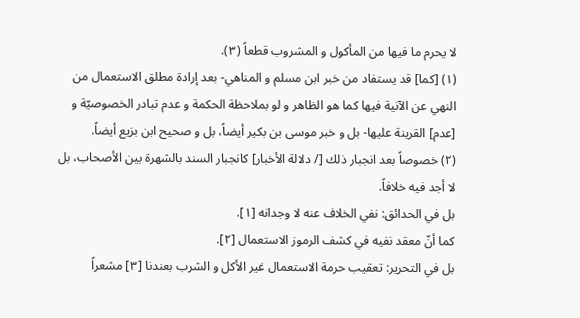لا يحرم ما فيها من المأكول و المشروب قطعاً (٣).
(١) [كما] قد يستفاد من خبر ابن مسلم و المناهي- بعد إرادة مطلق الاستعمال من النهي عن الآنية فيها كما هو الظاهر و لو بملاحظة الحكمة و عدم تبادر الخصوصيّة و [عدم] القرينة عليها- بل و خبر موسى بن بكير أيضاً، بل و صحيح ابن بزيع أيضاً.
(٢) خصوصاً بعد انجبار ذلك [/ دلالة الأخبار] كانجبار السند بالشهرة بين الأصحاب، بل لا أجد فيه خلافاً.
بل في الحدائق: نفي الخلاف عنه لا وجدانه [١].
كما أنّ معقد نفيه في كشف الرموز الاستعمال [٢].
بل في التحرير: تعقيب حرمة الاستعمال غير الأكل و الشرب بعندنا [٣] مشعراً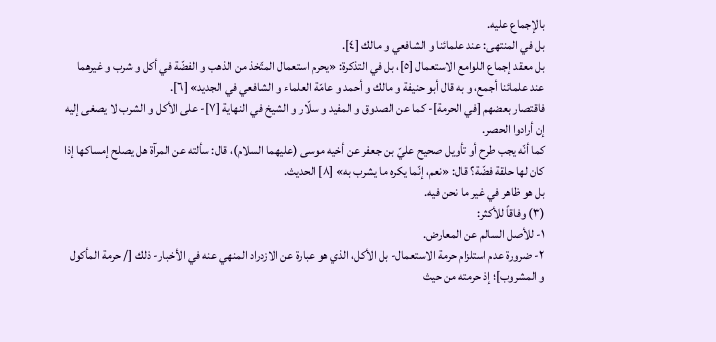بالإجماع عليه.
بل في المنتهى: عند علمائنا و الشافعي و مالك [٤].
بل معقد إجماع اللوامع الاستعمال [٥]، بل في التذكرة: «يحرم استعمال المتّخذ من الذهب و الفضّة في أكل و شرب و غيرهما عند علمائنا أجمع، و به قال أبو حنيفة و مالك و أحمد و عامّة العلماء و الشافعي في الجديد» [٦].
فاقتصار بعضهم [في الحرمة]- كما عن الصدوق و المفيد و سلّار و الشيخ في النهاية [٧]- على الأكل و الشرب لا يصغى إليه إن أرادوا الحصر.
كما أنّه يجب طرح أو تأويل صحيح عليّ بن جعفر عن أخيه موسى (عليهما السلام)، قال: سألته عن المرآة هل يصلح إمساكها إذا كان لها حلقة فضّة؟ قال: «نعم، إنّما يكره ما يشرب به» [٨] الحديث.
بل هو ظاهر في غير ما نحن فيه.
(٣) وفاقاً للأكثر:
١- للأصل السالم عن المعارض.
٢- ضرورة عدم استلزام حرمة الاستعمال- بل الأكل، الذي هو عبارة عن الازدراد المنهي عنه في الأخبار- ذلك [/ حرمة المأكول و المشروب]؛ إذ حرمته من حيث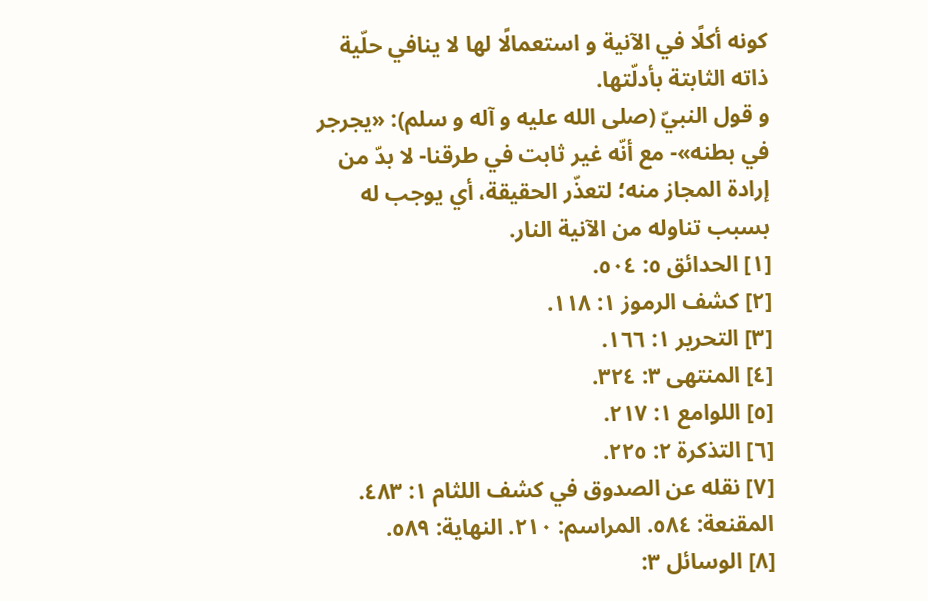كونه أكلًا في الآنية و استعمالًا لها لا ينافي حلّية ذاته الثابتة بأدلّتها.
و قول النبيّ (صلى الله عليه و آله و سلم): «يجرجر في بطنه»- مع أنّه غير ثابت في طرقنا- لا بدّ من إرادة المجاز منه؛ لتعذّر الحقيقة، أي يوجب له بسبب تناوله من الآنية النار.
[١] الحدائق ٥: ٥٠٤.
[٢] كشف الرموز ١: ١١٨.
[٣] التحرير ١: ١٦٦.
[٤] المنتهى ٣: ٣٢٤.
[٥] اللوامع ١: ٢١٧.
[٦] التذكرة ٢: ٢٢٥.
[٧] نقله عن الصدوق في كشف اللثام ١: ٤٨٣. المقنعة: ٥٨٤. المراسم: ٢١٠. النهاية: ٥٨٩.
[٨] الوسائل ٣: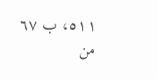٥١١، ب ٦٧ من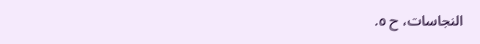النجاسات، ح ٥.